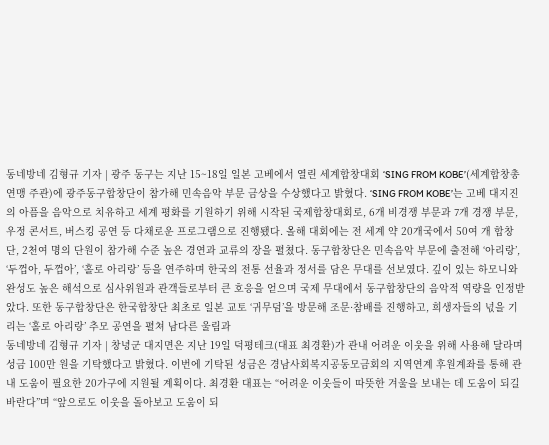동네방네 김형규 기자 | 광주 동구는 지난 15~18일 일본 고베에서 열린 세계합창대회 ‘SING FROM KOBE’(세계합창총연맹 주관)에 광주동구합창단이 참가해 민속음악 부문 금상을 수상했다고 밝혔다. ‘SING FROM KOBE’는 고베 대지진의 아픔을 음악으로 치유하고 세계 평화를 기원하기 위해 시작된 국제합창대회로, 6개 비경쟁 부문과 7개 경쟁 부문, 우정 콘서트, 버스킹 공연 등 다채로운 프로그램으로 진행됐다. 올해 대회에는 전 세계 약 20개국에서 50여 개 합창단, 2천여 명의 단원이 참가해 수준 높은 경연과 교류의 장을 펼쳤다. 동구합창단은 민속음악 부문에 출전해 ‘아리랑’, ‘두껍아, 두껍아’, ‘홀로 아리랑’ 등을 연주하며 한국의 전통 선율과 정서를 담은 무대를 선보였다. 깊이 있는 하모니와 완성도 높은 해석으로 심사위원과 관객들로부터 큰 호응을 얻으며 국제 무대에서 동구합창단의 음악적 역량을 인정받았다. 또한 동구합창단은 한국합창단 최초로 일본 교토 ‘귀무덤’을 방문해 조문·참배를 진행하고, 희생자들의 넋을 기리는 ‘홀로 아리랑’ 추모 공연을 펼쳐 남다른 울림과
동네방네 김형규 기자 | 창녕군 대지면은 지난 19일 덕평테크(대표 최경환)가 관내 어려운 이웃을 위해 사용해 달라며 성금 100만 원을 기탁했다고 밝혔다. 이번에 기탁된 성금은 경남사회복지공동모금회의 지역연계 후원계좌를 통해 관내 도움이 필요한 20가구에 지원될 계획이다. 최경환 대표는 “어려운 이웃들이 따뜻한 겨울을 보내는 데 도움이 되길 바란다”며 “앞으로도 이웃을 돌아보고 도움이 되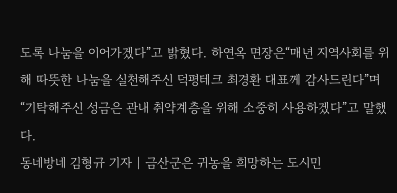도록 나눔을 이어가겠다”고 밝혔다. 하연옥 면장은“매년 지역사회를 위해 따뜻한 나눔을 실천해주신 덕평테크 최경환 대표께 감사드린다”며 “기탁해주신 성금은 관내 취약계층을 위해 소중히 사용하겠다”고 말했다.
동네방네 김형규 기자 | 금산군은 귀농을 희망하는 도시민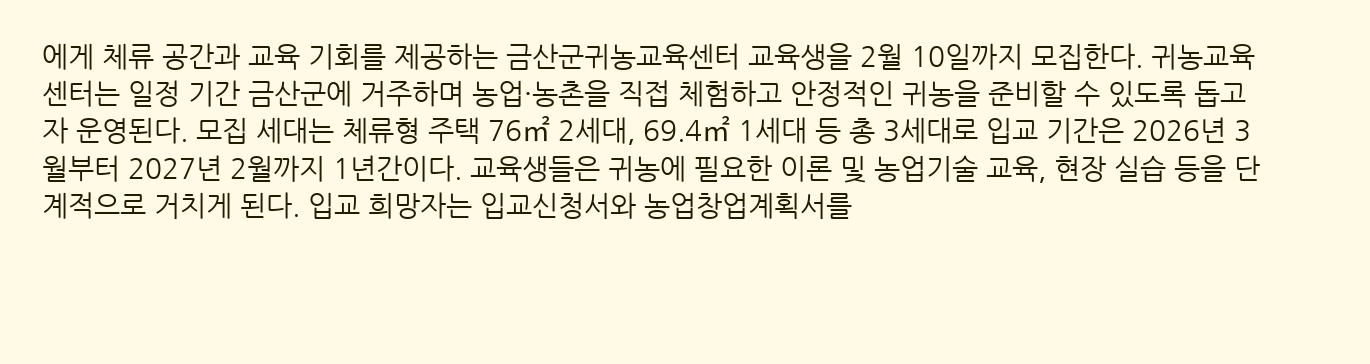에게 체류 공간과 교육 기회를 제공하는 금산군귀농교육센터 교육생을 2월 10일까지 모집한다. 귀농교육센터는 일정 기간 금산군에 거주하며 농업·농촌을 직접 체험하고 안정적인 귀농을 준비할 수 있도록 돕고자 운영된다. 모집 세대는 체류형 주택 76㎡ 2세대, 69.4㎡ 1세대 등 총 3세대로 입교 기간은 2026년 3월부터 2027년 2월까지 1년간이다. 교육생들은 귀농에 필요한 이론 및 농업기술 교육, 현장 실습 등을 단계적으로 거치게 된다. 입교 희망자는 입교신청서와 농업창업계획서를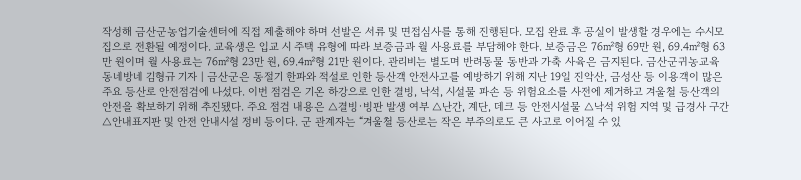작성해 금산군농업기술센터에 직접 제출해야 하며 선발은 서류 및 면접심사를 통해 진행된다. 모집 완료 후 공실이 발생할 경우에는 수시모집으로 전환될 예정이다. 교육생은 입교 시 주택 유형에 따라 보증금과 월 사용료를 부담해야 한다. 보증금은 76㎡형 69만 원, 69.4㎡형 63만 원이며 월 사용료는 76㎡형 23만 원, 69.4㎡형 21만 원이다. 관리비는 별도며 반려동물 동반과 가축 사육은 금지된다. 금산군귀농교육
동네방네 김형규 기자 | 금산군은 동절기 한파와 적설로 인한 등산객 안전사고를 예방하기 위해 지난 19일 진악산, 금성산 등 이용객이 많은 주요 등산로 안전점검에 나섰다. 이번 점검은 기온 하강으로 인한 결빙, 낙석, 시설물 파손 등 위험요소를 사전에 제거하고 겨울철 등산객의 안전을 확보하기 위해 추진됐다. 주요 점검 내용은 △결빙·빙판 발생 여부 △난간, 계단, 데크 등 안전시설물 △낙석 위험 지역 및 급경사 구간 △안내표지판 및 안전 안내시설 정비 등이다. 군 관계자는 “겨울철 등산로는 작은 부주의로도 큰 사고로 이어질 수 있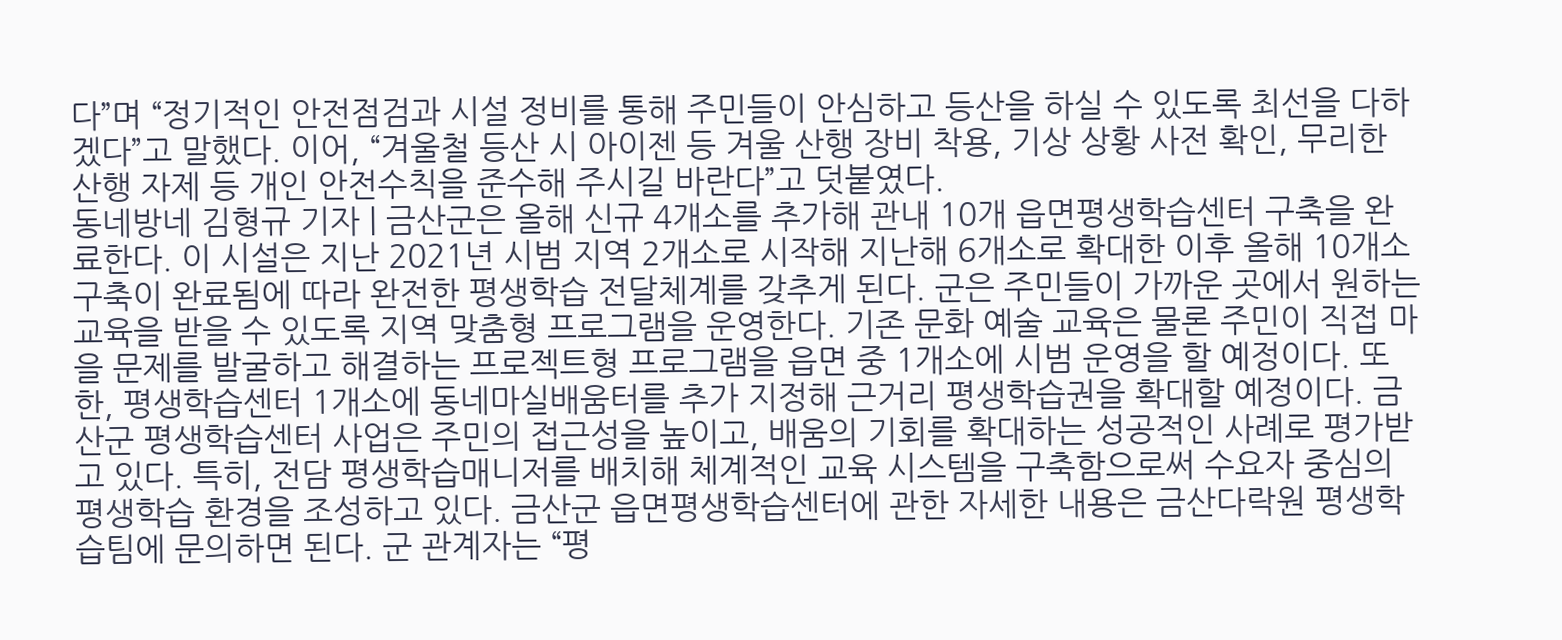다”며 “정기적인 안전점검과 시설 정비를 통해 주민들이 안심하고 등산을 하실 수 있도록 최선을 다하겠다”고 말했다. 이어, “겨울철 등산 시 아이젠 등 겨울 산행 장비 착용, 기상 상황 사전 확인, 무리한 산행 자제 등 개인 안전수칙을 준수해 주시길 바란다”고 덧붙였다.
동네방네 김형규 기자 | 금산군은 올해 신규 4개소를 추가해 관내 10개 읍면평생학습센터 구축을 완료한다. 이 시설은 지난 2021년 시범 지역 2개소로 시작해 지난해 6개소로 확대한 이후 올해 10개소 구축이 완료됨에 따라 완전한 평생학습 전달체계를 갖추게 된다. 군은 주민들이 가까운 곳에서 원하는 교육을 받을 수 있도록 지역 맞춤형 프로그램을 운영한다. 기존 문화 예술 교육은 물론 주민이 직접 마을 문제를 발굴하고 해결하는 프로젝트형 프로그램을 읍면 중 1개소에 시범 운영을 할 예정이다. 또한, 평생학습센터 1개소에 동네마실배움터를 추가 지정해 근거리 평생학습권을 확대할 예정이다. 금산군 평생학습센터 사업은 주민의 접근성을 높이고, 배움의 기회를 확대하는 성공적인 사례로 평가받고 있다. 특히, 전담 평생학습매니저를 배치해 체계적인 교육 시스템을 구축함으로써 수요자 중심의 평생학습 환경을 조성하고 있다. 금산군 읍면평생학습센터에 관한 자세한 내용은 금산다락원 평생학습팀에 문의하면 된다. 군 관계자는 “평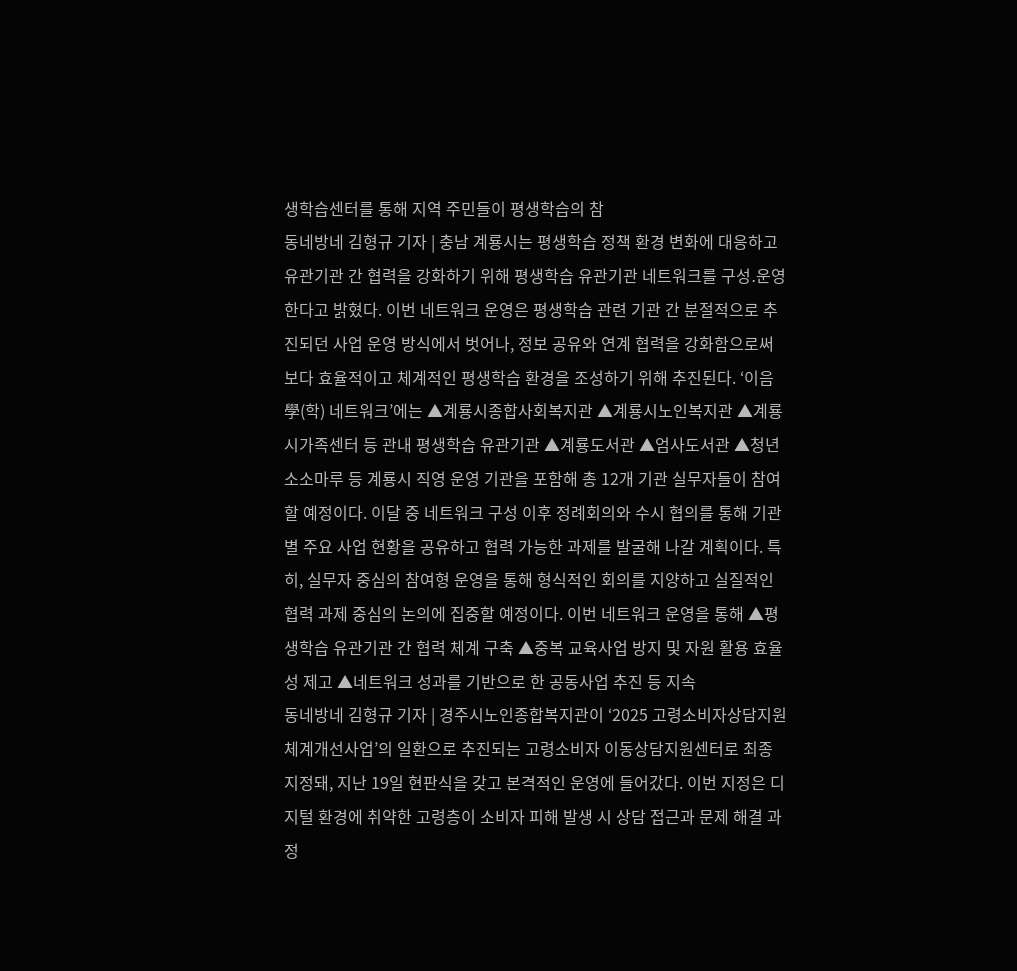생학습센터를 통해 지역 주민들이 평생학습의 참
동네방네 김형규 기자 | 충남 계룡시는 평생학습 정책 환경 변화에 대응하고 유관기관 간 협력을 강화하기 위해 평생학습 유관기관 네트워크를 구성․운영 한다고 밝혔다. 이번 네트워크 운영은 평생학습 관련 기관 간 분절적으로 추진되던 사업 운영 방식에서 벗어나, 정보 공유와 연계 협력을 강화함으로써 보다 효율적이고 체계적인 평생학습 환경을 조성하기 위해 추진된다. ‘이음學(학) 네트워크’에는 ▲계룡시종합사회복지관 ▲계룡시노인복지관 ▲계룡시가족센터 등 관내 평생학습 유관기관 ▲계룡도서관 ▲엄사도서관 ▲청년소소마루 등 계룡시 직영 운영 기관을 포함해 총 12개 기관 실무자들이 참여할 예정이다. 이달 중 네트워크 구성 이후 정례회의와 수시 협의를 통해 기관별 주요 사업 현황을 공유하고 협력 가능한 과제를 발굴해 나갈 계획이다. 특히, 실무자 중심의 참여형 운영을 통해 형식적인 회의를 지양하고 실질적인 협력 과제 중심의 논의에 집중할 예정이다. 이번 네트워크 운영을 통해 ▲평생학습 유관기관 간 협력 체계 구축 ▲중복 교육사업 방지 및 자원 활용 효율성 제고 ▲네트워크 성과를 기반으로 한 공동사업 추진 등 지속
동네방네 김형규 기자 | 경주시노인종합복지관이 ‘2025 고령소비자상담지원체계개선사업’의 일환으로 추진되는 고령소비자 이동상담지원센터로 최종 지정돼, 지난 19일 현판식을 갖고 본격적인 운영에 들어갔다. 이번 지정은 디지털 환경에 취약한 고령층이 소비자 피해 발생 시 상담 접근과 문제 해결 과정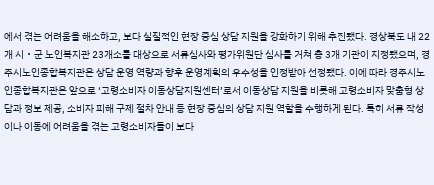에서 겪는 어려움을 해소하고, 보다 실질적인 현장 중심 상담 지원을 강화하기 위해 추진됐다. 경상북도 내 22개 시‧군 노인복지관 23개소를 대상으로 서류심사와 평가위원단 심사를 거쳐 총 3개 기관이 지정됐으며, 경주시노인종합복지관은 상담 운영 역량과 향후 운영계획의 우수성을 인정받아 선정됐다. 이에 따라 경주시노인종합복지관은 앞으로 ‘고령소비자 이동상담지원센터’로서 이동상담 지원을 비롯해 고령소비자 맞춤형 상담과 정보 제공, 소비자 피해 구제 절차 안내 등 현장 중심의 상담 지원 역할을 수행하게 된다. 특히 서류 작성이나 이동에 어려움을 겪는 고령소비자들이 보다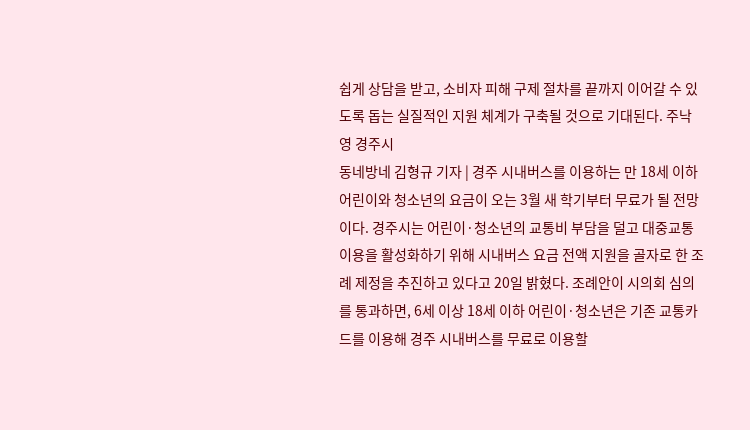쉽게 상담을 받고, 소비자 피해 구제 절차를 끝까지 이어갈 수 있도록 돕는 실질적인 지원 체계가 구축될 것으로 기대된다. 주낙영 경주시
동네방네 김형규 기자 | 경주 시내버스를 이용하는 만 18세 이하 어린이와 청소년의 요금이 오는 3월 새 학기부터 무료가 될 전망이다. 경주시는 어린이·청소년의 교통비 부담을 덜고 대중교통 이용을 활성화하기 위해 시내버스 요금 전액 지원을 골자로 한 조례 제정을 추진하고 있다고 20일 밝혔다. 조례안이 시의회 심의를 통과하면, 6세 이상 18세 이하 어린이·청소년은 기존 교통카드를 이용해 경주 시내버스를 무료로 이용할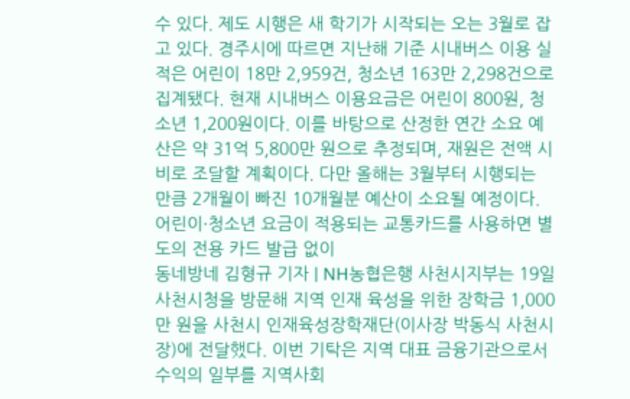수 있다. 제도 시행은 새 학기가 시작되는 오는 3월로 잡고 있다. 경주시에 따르면 지난해 기준 시내버스 이용 실적은 어린이 18만 2,959건, 청소년 163만 2,298건으로 집계됐다. 현재 시내버스 이용요금은 어린이 800원, 청소년 1,200원이다. 이를 바탕으로 산정한 연간 소요 예산은 약 31억 5,800만 원으로 추정되며, 재원은 전액 시비로 조달할 계획이다. 다만 올해는 3월부터 시행되는 만큼 2개월이 빠진 10개월분 예산이 소요될 예정이다. 어린이·청소년 요금이 적용되는 교통카드를 사용하면 별도의 전용 카드 발급 없이
동네방네 김형규 기자 | NH농협은행 사천시지부는 19일 사천시청을 방문해 지역 인재 육성을 위한 장학금 1,000만 원을 사천시 인재육성장학재단(이사장 박동식 사천시장)에 전달했다. 이번 기탁은 지역 대표 금융기관으로서 수익의 일부를 지역사회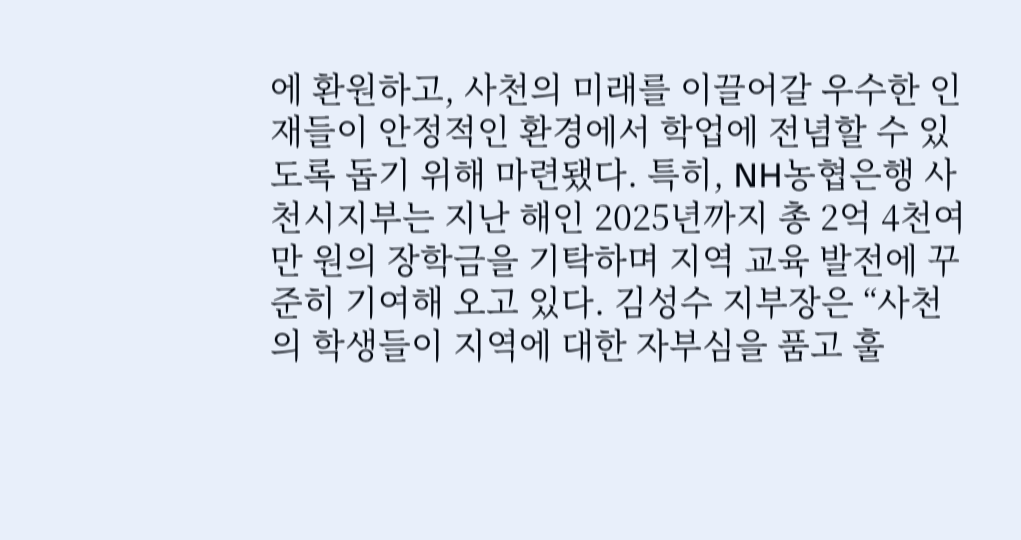에 환원하고, 사천의 미래를 이끌어갈 우수한 인재들이 안정적인 환경에서 학업에 전념할 수 있도록 돕기 위해 마련됐다. 특히, NH농협은행 사천시지부는 지난 해인 2025년까지 총 2억 4천여만 원의 장학금을 기탁하며 지역 교육 발전에 꾸준히 기여해 오고 있다. 김성수 지부장은 “사천의 학생들이 지역에 대한 자부심을 품고 훌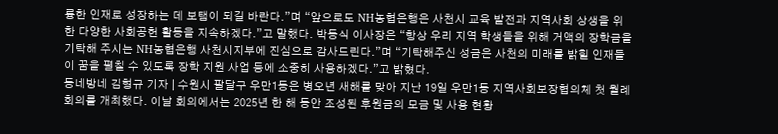륭한 인재로 성장하는 데 보탬이 되길 바란다.”며 “앞으로도 NH농협은행은 사천시 교육 발전과 지역사회 상생을 위한 다양한 사회공헌 활동을 지속하겠다.”고 말했다. 박동식 이사장은 “항상 우리 지역 학생들을 위해 거액의 장학금을 기탁해 주시는 NH농협은행 사천시지부에 진심으로 감사드린다.”며 “기탁해주신 성금은 사천의 미래를 밝힐 인재들이 꿈을 펼칠 수 있도록 장학 지원 사업 등에 소중히 사용하겠다.”고 밝혔다.
동네방네 김형규 기자 | 수원시 팔달구 우만1동은 병오년 새해를 맞아 지난 19일 우만1동 지역사회보장협의체 첫 월례회의를 개최했다. 이날 회의에서는 2025년 한 해 동안 조성된 후원금의 모금 및 사용 현황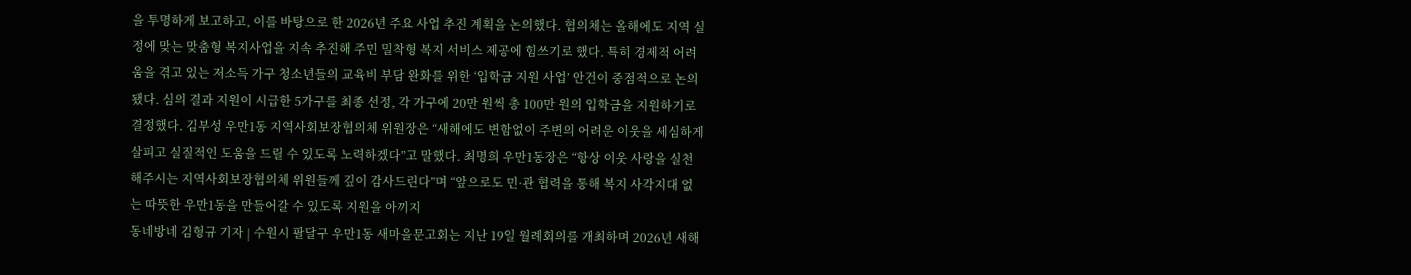을 투명하게 보고하고, 이를 바탕으로 한 2026년 주요 사업 추진 계획을 논의했다. 협의체는 올해에도 지역 실정에 맞는 맞춤형 복지사업을 지속 추진해 주민 밀착형 복지 서비스 제공에 힘쓰기로 했다. 특히 경제적 어려움을 겪고 있는 저소득 가구 청소년들의 교육비 부담 완화를 위한 ‘입학금 지원 사업’ 안건이 중점적으로 논의됐다. 심의 결과 지원이 시급한 5가구를 최종 선정, 각 가구에 20만 원씩 총 100만 원의 입학금을 지원하기로 결정했다. 김부성 우만1동 지역사회보장협의체 위원장은 “새해에도 변함없이 주변의 어려운 이웃을 세심하게 살피고 실질적인 도움을 드릴 수 있도록 노력하겠다”고 말했다. 최명희 우만1동장은 “항상 이웃 사랑을 실천해주시는 지역사회보장협의체 위원들께 깊이 감사드린다”며 “앞으로도 민·관 협력을 통해 복지 사각지대 없는 따뜻한 우만1동을 만들어갈 수 있도록 지원을 아끼지
동네방네 김형규 기자 | 수원시 팔달구 우만1동 새마을문고회는 지난 19일 월례회의를 개최하며 2026년 새해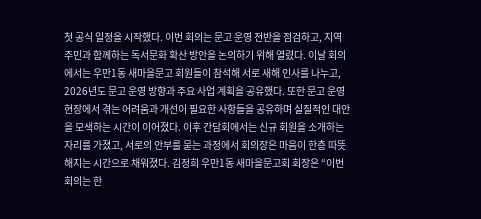첫 공식 일정을 시작했다. 이번 회의는 문고 운영 전반을 점검하고, 지역 주민과 함께하는 독서문화 확산 방안을 논의하기 위해 열렸다. 이날 회의에서는 우만1동 새마을문고 회원들이 참석해 서로 새해 인사를 나누고, 2026년도 문고 운영 방향과 주요 사업 계획을 공유했다. 또한 문고 운영 현장에서 겪는 어려움과 개선이 필요한 사항들을 공유하며 실질적인 대안을 모색하는 시간이 이어졌다. 이후 간담회에서는 신규 회원을 소개하는 자리를 가졌고, 서로의 안부를 묻는 과정에서 회의장은 마음이 한층 따뜻해지는 시간으로 채워졌다. 김정희 우만1동 새마을문고회 회장은 “이번 회의는 한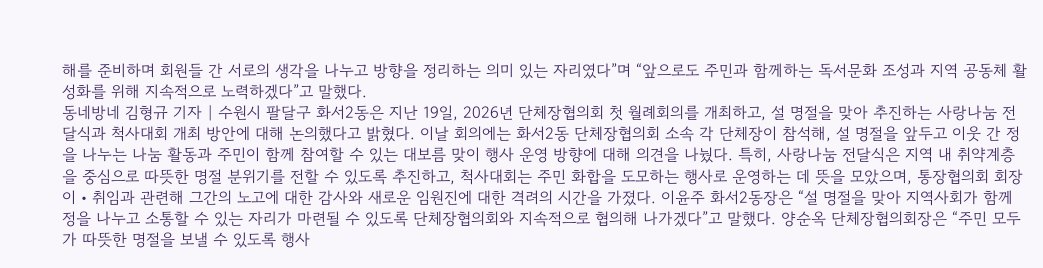해를 준비하며 회원들 간 서로의 생각을 나누고 방향을 정리하는 의미 있는 자리였다”며 “앞으로도 주민과 함께하는 독서문화 조성과 지역 공동체 활성화를 위해 지속적으로 노력하겠다”고 말했다.
동네방네 김형규 기자 | 수원시 팔달구 화서2동은 지난 19일, 2026년 단체장협의회 첫 월례회의를 개최하고, 설 명절을 맞아 추진하는 사랑나눔 전달식과 척사대회 개최 방안에 대해 논의했다고 밝혔다. 이날 회의에는 화서2동 단체장협의회 소속 각 단체장이 참석해, 설 명절을 앞두고 이웃 간 정을 나누는 나눔 활동과 주민이 함께 참여할 수 있는 대보름 맞이 행사 운영 방향에 대해 의견을 나눴다. 특히, 사랑나눔 전달식은 지역 내 취약계층을 중심으로 따뜻한 명절 분위기를 전할 수 있도록 추진하고, 척사대회는 주민 화합을 도모하는 행사로 운영하는 데 뜻을 모았으며, 통장협의회 회장 이‧취임과 관련해 그간의 노고에 대한 감사와 새로운 임원진에 대한 격려의 시간을 가졌다. 이윤주 화서2동장은 “설 명절을 맞아 지역사회가 함께 정을 나누고 소통할 수 있는 자리가 마련될 수 있도록 단체장협의회와 지속적으로 협의해 나가겠다”고 말했다. 양순옥 단체장협의회장은 “주민 모두가 따뜻한 명절을 보낼 수 있도록 행사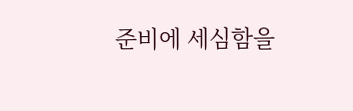준비에 세심함을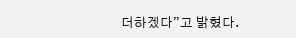더하겠다”고 밝혔다.